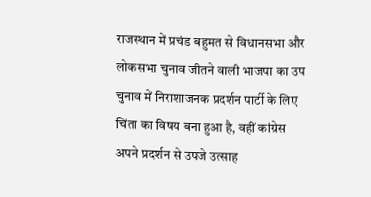राजस्थान में प्रचंड बहुमत से विधानसभा और लोकसभा चुनाव जीतने वाली भाजपा का उप चुनाव में निराशाजनक प्रदर्शन पार्टी के लिए चिंता का विषय बना हुआ है, वहीं कांग्रेस अपने प्रदर्शन से उपजे उत्साह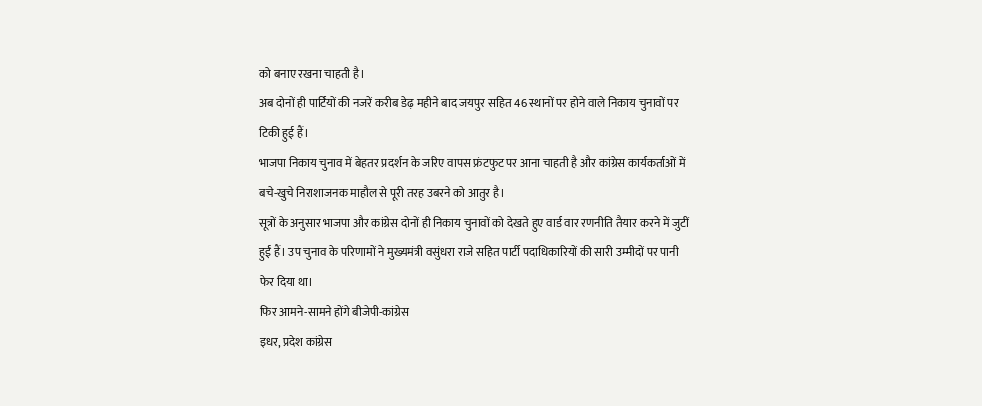को बनाए रखना चाहती है।
अब दोनों ही पार्टियों की नजरें करीब डेढ़ महीने बाद जयपुर सहित 46 स्थानों पर होने वाले निकाय चुनावों पर टिकी हुई हैं।
भाजपा निकाय चुनाव में बेहतर प्रदर्शन के जरिए वापस फ्रंटफुट पर आना चाहती है और कांग्रेस कार्यकर्ताओं में बचे-खुचे निराशाजनक माहौल से पूरी तरह उबरने को आतुर है।
सूत्रों के अनुसार भाजपा और कांग्रेस दोनों ही निकाय चुनावों को देखते हुए वार्ड वार रणनीति तैयार करने में जुटीं हुईं हैं। उप चुनाव के परिणामों ने मुख्यमंत्री वसुंधरा राजे सहित पार्टी पदाधिकारियों की सारी उम्मीदों पर पानी फेर दिया था।
फिर आमने-सामने होंगे बीजेपी-कांग्रेस
इधर, प्रदेश कांग्रेस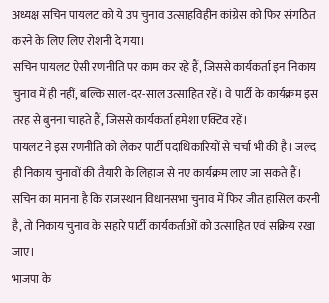अध्यक्ष सचिन पायलट को ये उप चुनाव उत्साहविहीन कांग्रेस को फिर संगठित करने के लिए लिए रोशनी दे गया।
सचिन पायलट ऐसी रणनीति पर काम कर रहे हैं, जिससे कार्यकर्ता इन निकाय चुनाव में ही नहीं, बल्कि साल-दर-साल उत्साहित रहें। वे पार्टी के कार्यक्रम इस तरह से बुनना चाहते हैं, जिससे कार्यकर्ता हमेशा एक्टिव रहें।
पायलट ने इस रणनीति को लेकर पार्टी पदाधिकारियों से चर्चा भी की है। जल्द ही निकाय चुनावों की तैयारी के लिहाज से नए कार्यक्रम लाए जा सकते हैं।
सचिन का मानना है कि राजस्थान विधानसभा चुनाव में फिर जीत हासिल करनी है, तो निकाय चुनाव के सहारे पार्टी कार्यकर्ताओं को उत्साहित एवं सक्रिय रखा जाए।
भाजपा के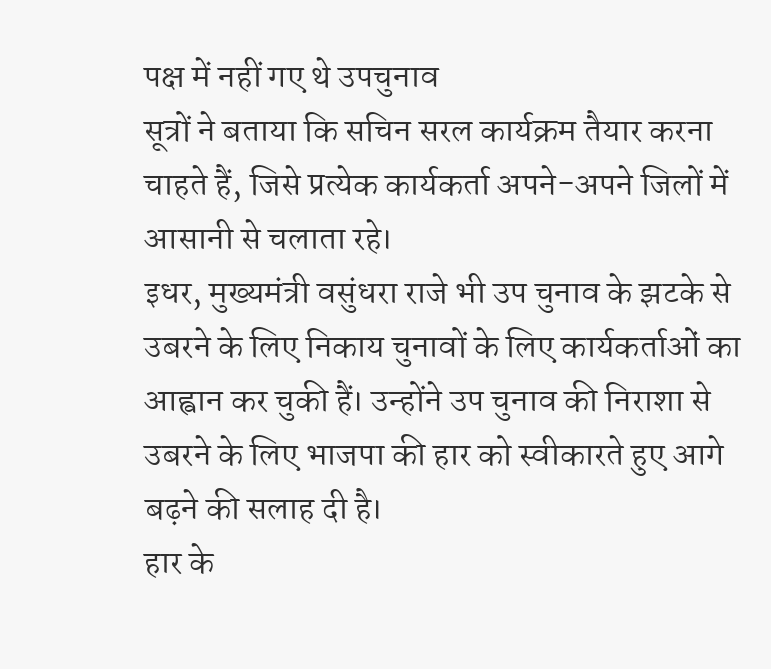पक्ष में नहीं गए थे उपचुनाव
सूत्रों ने बताया कि सचिन सरल कार्यक्रम तैयार करना चाहते हैं, जिसे प्रत्येक कार्यकर्ता अपने-अपने जिलों में आसानी से चलाता रहे।
इधर, मुख्यमंत्री वसुंधरा राजे भी उप चुनाव के झटके से उबरने के लिए निकाय चुनावों के लिए कार्यकर्ताओं का आह्वान कर चुकी हैं। उन्होंने उप चुनाव की निराशा से उबरने के लिए भाजपा की हार को स्वीकारते हुए आगे बढ़ने की सलाह दी है।
हार के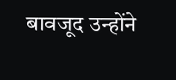बावजूद उन्होंने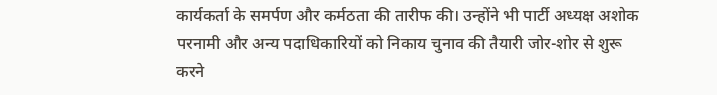कार्यकर्ता के समर्पण और कर्मठता की तारीफ की। उन्होंने भी पार्टी अध्यक्ष अशोक परनामी और अन्य पदाधिकारियों को निकाय चुनाव की तैयारी जोर-शोर से शुरू करने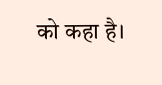को कहा है।